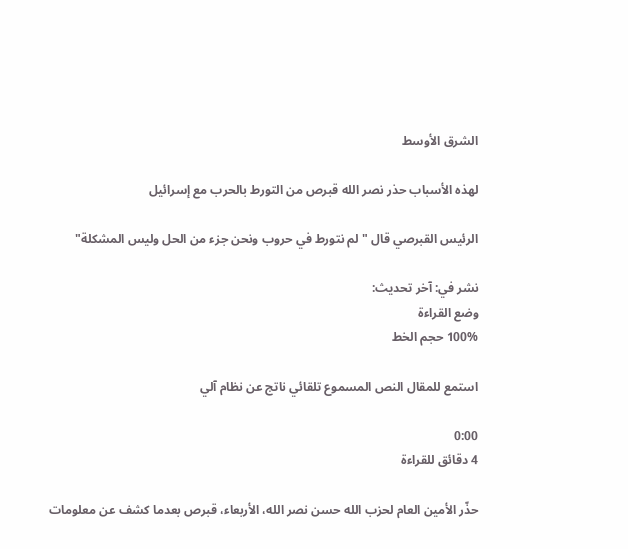الشرق الأوسط

لهذه الأسباب حذر نصر الله قبرص من التورط بالحرب مع إسرائيل

الرئيس القبرصي قال "لم نتورط في حروب ونحن جزء من الحل وليس المشكلة"

نشر في: آخر تحديث:
وضع القراءة
100% حجم الخط

استمع للمقال النص المسموع تلقائي ناتج عن نظام آلي

0:00
4 دقائق للقراءة

حذّر الأمين العام لحزب الله حسن نصر الله، الأربعاء، قبرص بعدما كشف عن معلومات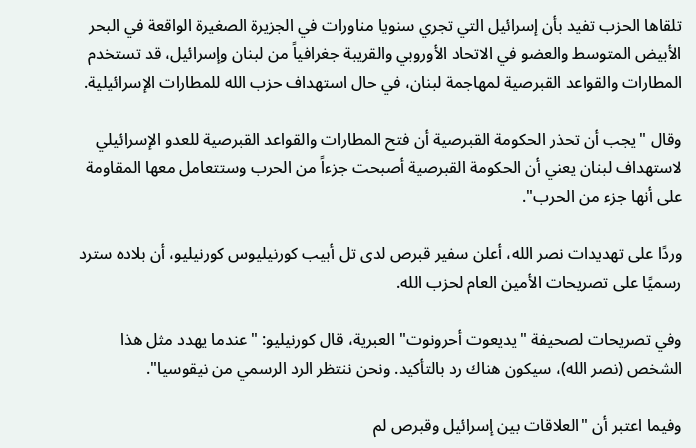تلقاها الحزب تفيد بأن إسرائيل التي تجري سنويا مناورات في الجزيرة الصغيرة الواقعة في البحر الأبيض المتوسط والعضو في الاتحاد الأوروبي والقريبة جغرافياً من لبنان وإسرائيل، قد تستخدم المطارات والقواعد القبرصية لمهاجمة لبنان، في حال استهداف حزب الله للمطارات الإسرائيلية.

وقال "يجب أن تحذر الحكومة القبرصية أن فتح المطارات والقواعد القبرصية للعدو الإسرائيلي لاستهداف لبنان يعني أن الحكومة القبرصية أصبحت جزءاً من الحرب وستتعامل معها المقاومة على أنها جزء من الحرب".

وردًا على تهديدات نصر الله، أعلن سفير قبرص لدى تل أبيب كورنيليوس كورنيليو، أن بلاده سترد رسميًا على تصريحات الأمين العام لحزب الله.

وفي تصريحات لصحيفة "يديعوت أحرونوت" العبرية، قال كورنيليو: "عندما يهدد مثل هذا الشخص (نصر الله)، سيكون هناك رد بالتأكيد. ونحن ننتظر الرد الرسمي من نيقوسيا".

وفيما اعتبر أن "العلاقات بين إسرائيل وقبرص لم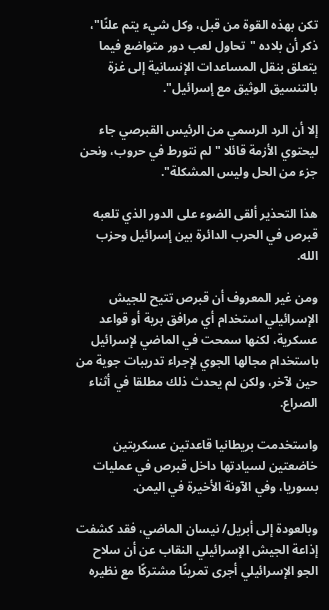تكن بهذه القوة من قبل، وكل شيء يتم علنًا"، ذكر أن بلاده "تحاول لعب دور متواضع فيما يتعلق بنقل المساعدات الإنسانية إلى غزة بالتنسيق الوثيق مع إسرائيل".

إلا أن الرد الرسمي من الرئيس القبرصي جاء ليحتوي الأزمة قائلا "لم نتورط في حروب، ونحن جزء من الحل وليس المشكلة".

هذا التحذير ألقى الضوء على الدور الذي تلعبه قبرص في الحرب الدائرة بين إسرائيل وحزب الله.

ومن غير المعروف أن قبرص تتيح للجيش الإسرائيلي استخدام أي مرافق برية أو قواعد عسكرية، لكنها سمحت في الماضي لإسرائيل باستخدام مجالها الجوي لإجراء تدريبات جوية من حين لآخر، ولكن لم يحدث ذلك مطلقا في أثناء الصراع.

واستخدمت بريطانيا قاعدتين عسكريتين خاضعتين لسيادتها داخل قبرص في عمليات بسوريا، وفي الآونة الأخيرة في اليمن.

وبالعودة إلى أبريل/ نيسان الماضي، فقد كشفت إذاعة الجيش الإسرائيلي النقاب عن أن سلاح الجو الإسرائيلي أجرى تمرينًا مشتركًا مع نظيره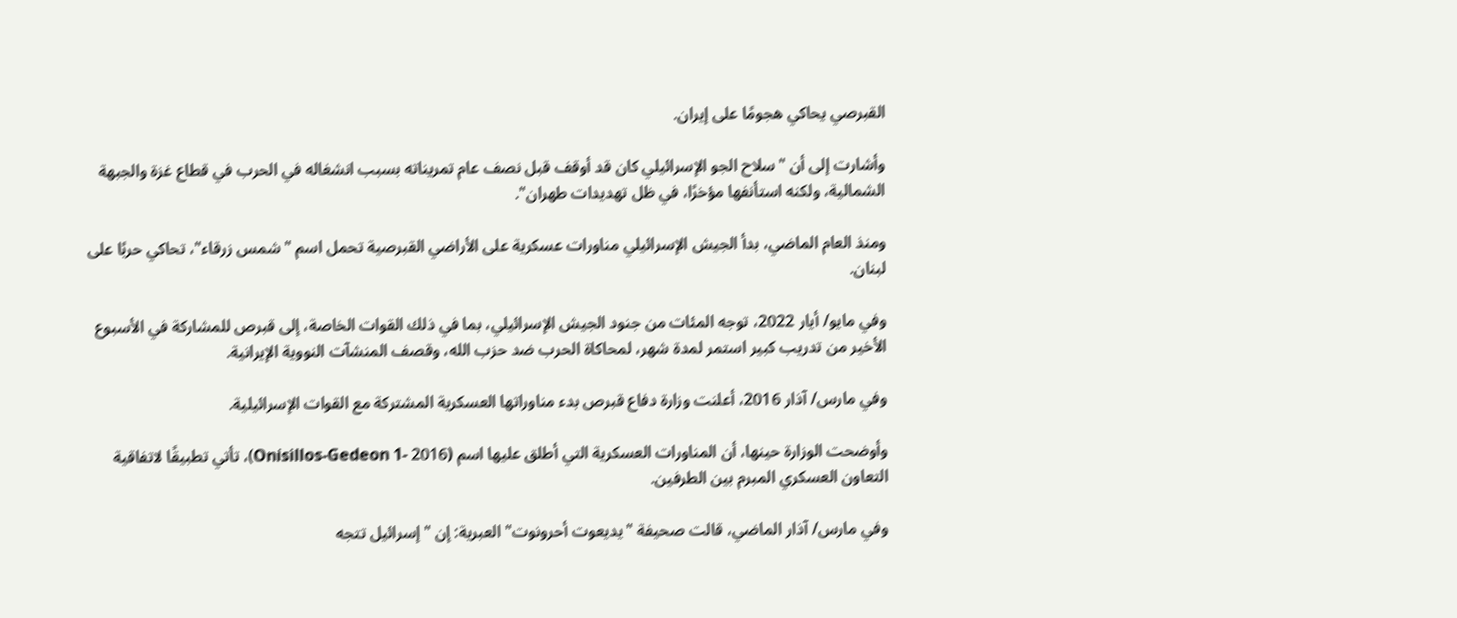القبرصي يحاكي هجومًا على إيران.

وأشارت إلى أن "سلاح الجو الإسرائيلي كان قد أوقف قبل نصف عام تمريناته بسبب انشغاله في الحرب في قطاع غزة والجبهة الشمالية، ولكنه استأنفها مؤخرًا، في ظل تهديدات طهران".

ومنذ العام الماضي، بدأ الجيش الإسرائيلي مناورات عسكرية على الأراضي القبرصية تحمل اسم "شمس زرقاء"، تحاكي حربًا على لبنان.

وفي مايو/ أيار 2022، توجه المئات من جنود الجيش الإسرائيلي، بما في ذلك القوات الخاصة، إلى قبرص للمشاركة في الأسبوع الأخير من تدريب كبير استمر لمدة شهر، لمحاكاة الحرب ضد حزب الله، وقصف المنشآت النووية الإيرانية.

وفي مارس/ آذار 2016، أعلنت وزارة دفاع قبرص بدء مناوراتها العسكرية المشتركة مع القوات الإسرائيلية.

وأوضحت الوزارة حينها، أن المناورات العسكرية التي أطلق عليها اسم (Oni̇si̇llos-Gedeon 1- 2016)، تأتي تطبيقًا لاتفاقية التعاون العسكري المبرم بين الطرفين.

وفي مارس/ آذار الماضي، قالت صحيفة "يديعوت أحرونوت" العبرية: إن "إسرائيل تتجه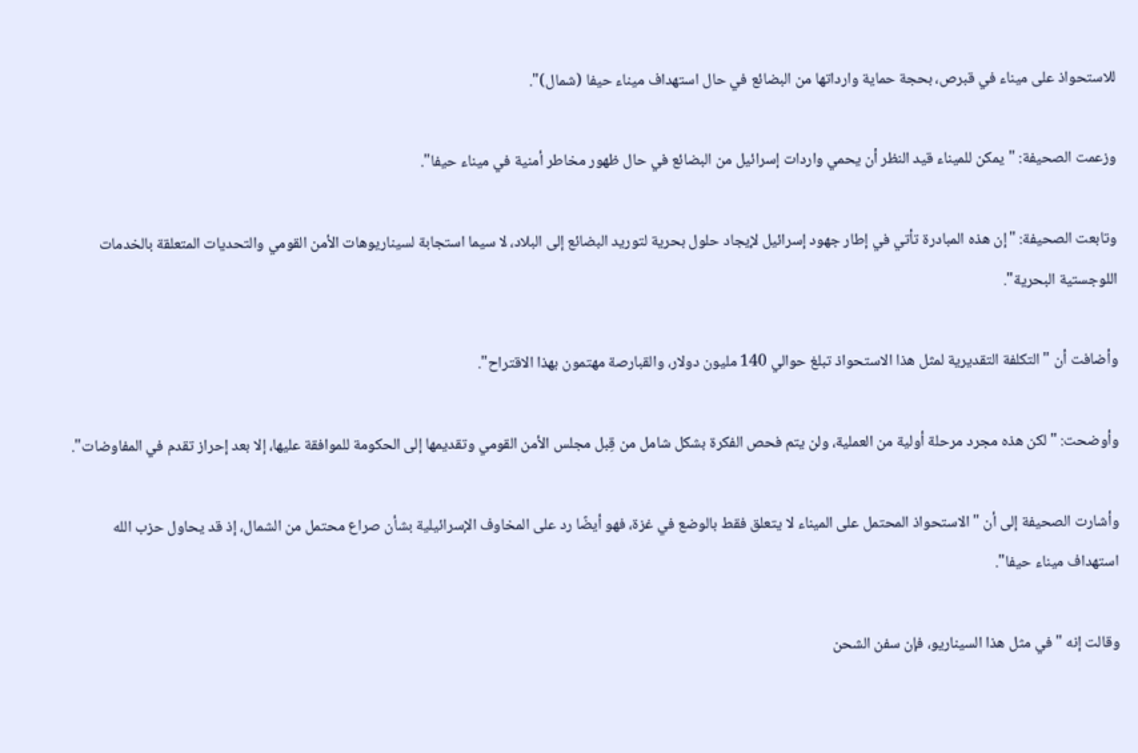للاستحواذ على ميناء في قبرص، بحجة حماية وارداتها من البضائع في حال استهداف ميناء حيفا (شمال)".

وزعمت الصحيفة: "يمكن للميناء قيد النظر أن يحمي واردات إسرائيل من البضائع في حال ظهور مخاطر أمنية في ميناء حيفا".

وتابعت الصحيفة: "إن هذه المبادرة تأتي في إطار جهود إسرائيل لإيجاد حلول بحرية لتوريد البضائع إلى البلاد، لا سيما استجابة لسيناريوهات الأمن القومي والتحديات المتعلقة بالخدمات اللوجستية البحرية".

وأضافت أن "التكلفة التقديرية لمثل هذا الاستحواذ تبلغ حوالي 140 مليون دولار، والقبارصة مهتمون بهذا الاقتراح".

وأوضحت: "لكن هذه مجرد مرحلة أولية من العملية، ولن يتم فحص الفكرة بشكل شامل من قِبل مجلس الأمن القومي وتقديمها إلى الحكومة للموافقة عليها، إلا بعد إحراز تقدم في المفاوضات".

وأشارت الصحيفة إلى أن "الاستحواذ المحتمل على الميناء لا يتعلق فقط بالوضع في غزة، فهو أيضًا رد على المخاوف الإسرائيلية بشأن صراع محتمل من الشمال، إذ قد يحاول حزب الله استهداف ميناء حيفا".

وقالت إنه "في مثل هذا السيناريو، فإن سفن الشحن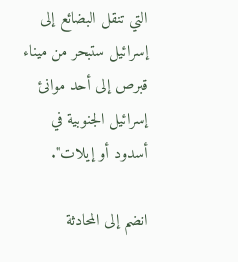التي تنقل البضائع إلى إسرائيل ستبحر من ميناء قبرص إلى أحد موانئ إسرائيل الجنوبية في أسدود أو إيلات".

انضم إلى المحادثة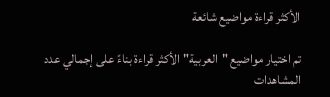الأكثر قراءة مواضيع شائعة

تم اختيار مواضيع "العربية" الأكثر قراءة بناءً على إجمالي عدد المشاهدات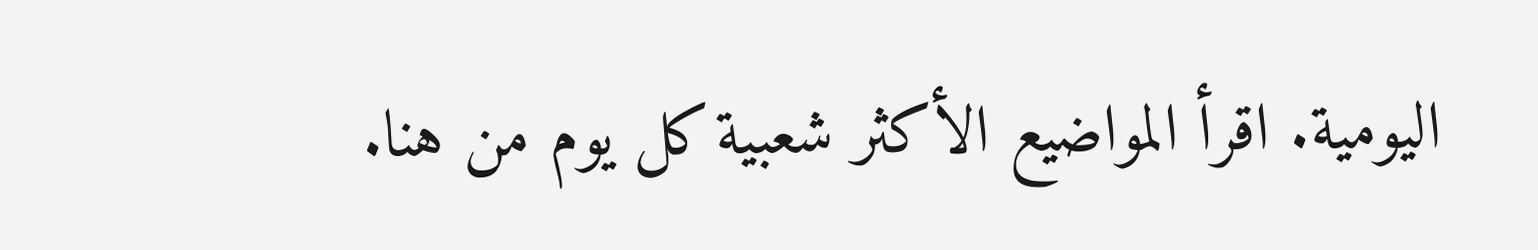اليومية. اقرأ المواضيع الأكثر شعبية كل يوم من هنا.